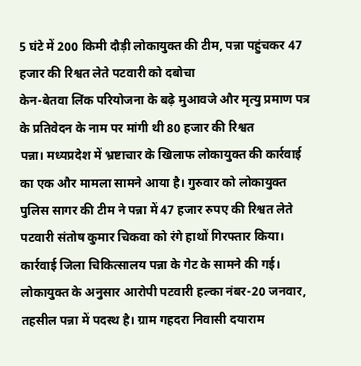5 घंटे में 200 किमी दौड़ी लोकायुक्त की टीम, पन्ना पहुंचकर 47 हजार की रिश्वत लेते पटवारी को दबोचा
केन-बेतवा लिंक परियोजना के बढ़े मुआवजे और मृत्यु प्रमाण पत्र के प्रतिवेदन के नाम पर मांगी थी 80 हजार की रिश्वत
पन्ना। मध्यप्रदेश में भ्रष्टाचार के खिलाफ लोकायुक्त की कार्रवाई का एक और मामला सामने आया है। गुरुवार को लोकायुक्त पुलिस सागर की टीम ने पन्ना में 47 हजार रुपए की रिश्वत लेते पटवारी संतोष कुमार चिकवा को रंगे हाथों गिरफ्तार किया। कार्रवाई जिला चिकित्सालय पन्ना के गेट के सामने की गई।
लोकायुक्त के अनुसार आरोपी पटवारी हल्का नंबर-20 जनवार, तहसील पन्ना में पदस्थ है। ग्राम गहदरा निवासी दयाराम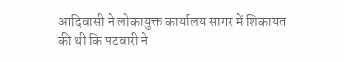आदिवासी ने लोकायुक्त कार्यालय सागर में शिकायत की थी कि पटवारी ने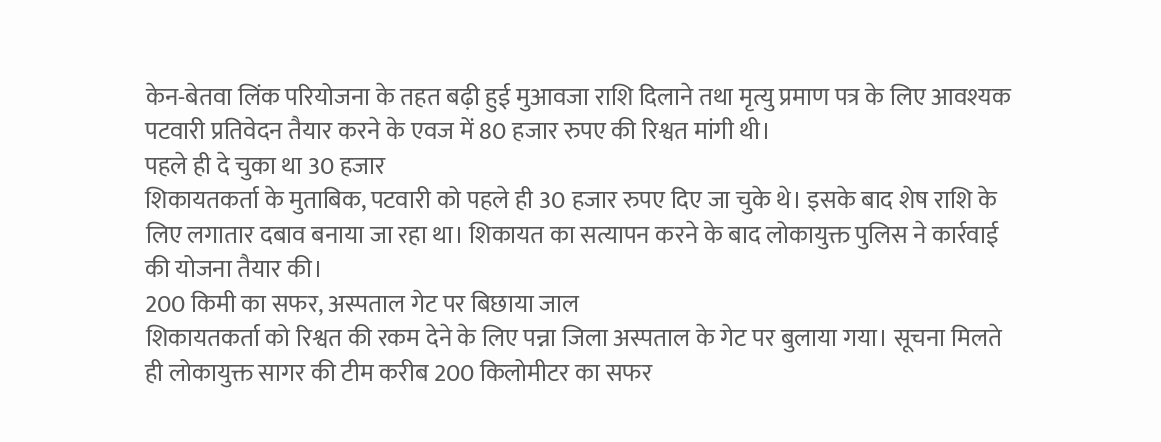केन-बेतवा लिंक परियोजना के तहत बढ़ी हुई मुआवजा राशि दिलाने तथा मृत्यु प्रमाण पत्र के लिए आवश्यक पटवारी प्रतिवेदन तैयार करने के एवज में 80 हजार रुपए की रिश्वत मांगी थी।
पहले ही दे चुका था 30 हजार
शिकायतकर्ता के मुताबिक, पटवारी को पहले ही 30 हजार रुपए दिए जा चुके थे। इसके बाद शेष राशि के लिए लगातार दबाव बनाया जा रहा था। शिकायत का सत्यापन करने के बाद लोकायुक्त पुलिस ने कार्रवाई की योजना तैयार की।
200 किमी का सफर, अस्पताल गेट पर बिछाया जाल
शिकायतकर्ता को रिश्वत की रकम देने के लिए पन्ना जिला अस्पताल के गेट पर बुलाया गया। सूचना मिलते ही लोकायुक्त सागर की टीम करीब 200 किलोमीटर का सफर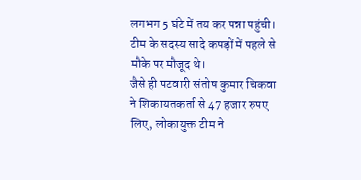लगभग 5 घंटे में तय कर पन्ना पहुंची। टीम के सदस्य सादे कपड़ों में पहले से मौके पर मौजूद थे।
जैसे ही पटवारी संतोष कुमार चिकवा ने शिकायतकर्ता से 47 हजार रुपए लिए, लोकायुक्त टीम ने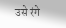उसे रंगे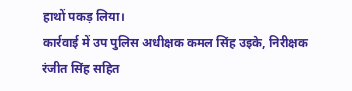हाथों पकड़ लिया।
कार्रवाई में उप पुलिस अधीक्षक कमल सिंह उइके, निरीक्षक रंजीत सिंह सहित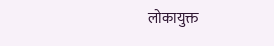लोकायुक्त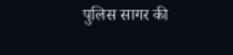पुलिस सागर की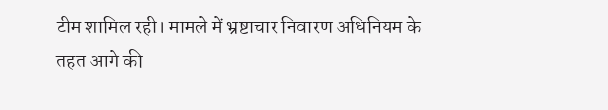टीम शामिल रही। मामले में भ्रष्टाचार निवारण अधिनियम के तहत आगे की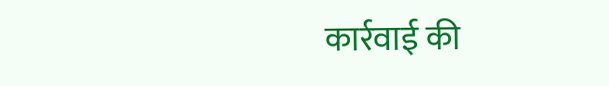कार्रवाई की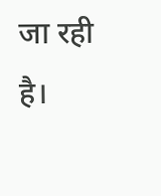जा रही है।